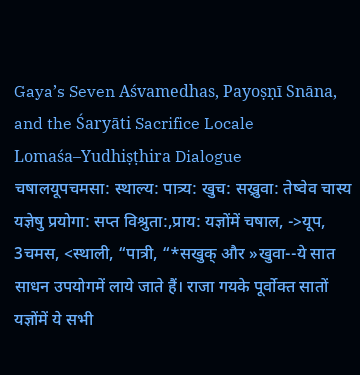Gaya’s Seven Aśvamedhas, Payoṣṇī Snāna, and the Śaryāti Sacrifice Locale
Lomaśa–Yudhiṣṭhira Dialogue
चषालयूपचमसा: स्थाल्य: पात्र्य: खुच: सख्रुवा: तेष्वेव चास्य यज्ञेषु प्रयोगा: सप्त विश्रुता:,प्राय: यज्ञोंमें चषाल, ->यूप, 3चमस, <स्थाली, “पात्री, “*सखुक् और »खुवा--ये सात साधन उपयोगमें लाये जाते हैं। राजा गयके पूर्वोक्त सातों यज्ञोंमें ये सभी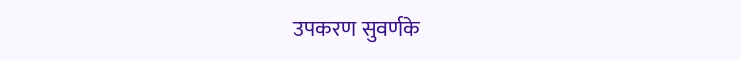उपकरण सुवर्णके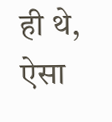ही थे, ऐसा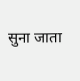सुना जाता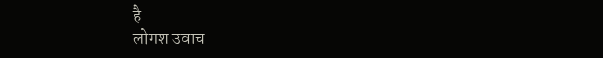है
लोगश उवाच